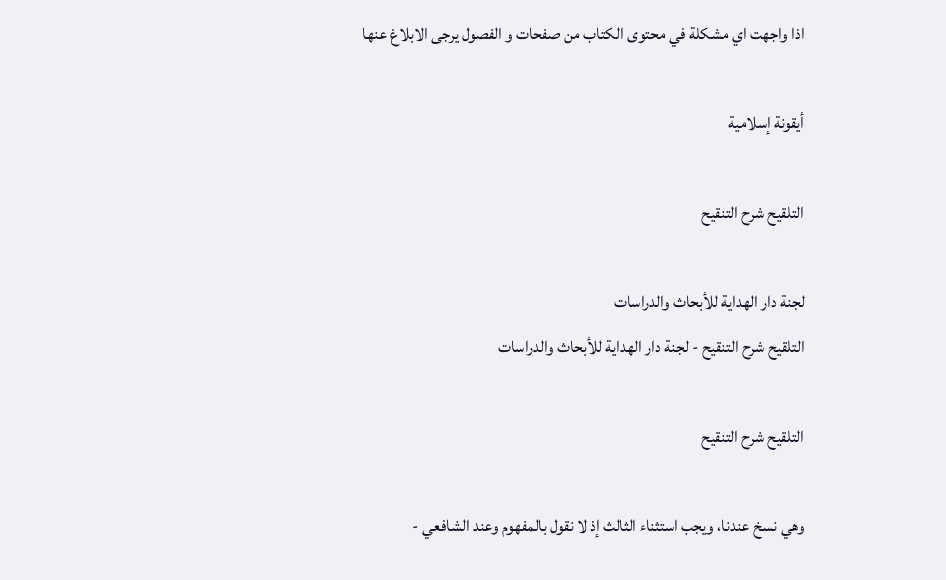اذا واجهت اي مشكلة في محتوى الكتاب من صفحات و الفصول يرجى الابلاغ عنها

أيقونة إسلامية

التلقيح شرح التنقيح

لجنة دار الهداية للأبحاث والدراسات
التلقيح شرح التنقيح - لجنة دار الهداية للأبحاث والدراسات

التلقيح شرح التنقيح

وهي نسخ عندنا، ويجب استثناء الثالث إذ لا نقول بالمفهوم وعند الشافعي -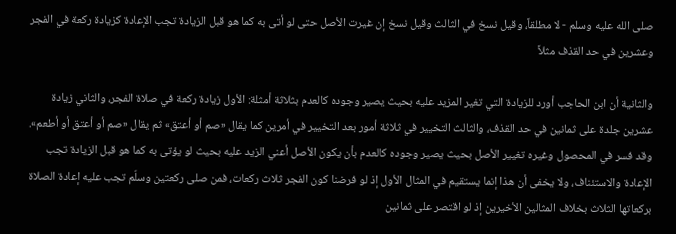صلى الله عليه وسلم - لا مطلقاً، وقيل نسخ في الثالث وقيل نسخ إن غيرت الأصل حتى لو أتى به كما هو قبل الزيادة تجب الإعادة كزيادة ركعة في الفجر وعشرين في حد القذف مثلاً

والثانية أن ابن الحاجب أورد للزيادة التي تغير المزيد عليه بحيث يصير وجوده كالعدم بثلاثة أمثلة: الأول زيادة ركعة في صلاة الفجر، والثاني زيادة عشرين جلدة على ثمانين في حد القذف، والثالث التخيير في ثلاثة أمور بعد التخيير في أمرين كما يقال «صم أو أعتق» ثم يقال «صم أو أعتق أو أطعم». وقد فسر في المحصول وغيره تغيير الأصل بحيث يصير وجوده كالعدم بأن يكون الأصل أعني الزيد عليه بحيث لو يؤتى به كما هو قبل الزيادة تجب الإعادة والاستئناف، ولا يخفى أن هذا إنما يستقيم في المثال الأول إذ لو فرضنا كون الفجر ثلاث ركعات، فمن صلى ركعتين وسلّم تجب عليه إعادة الصلاة بركعاتها الثلاث بخلاف المثالين الأخيرين إذ لو اقتصر على ثمانين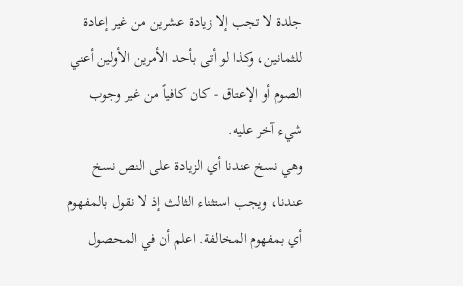جلدة لا تجب إلا زيادة عشرين من غير إعادة للثمانين، وكذا لو أتى بأحد الأمرين الأولين أعني الصوم أو الإعتاق - كان كافياً من غير وجوب شيء آخر عليه.
وهي نسخ عندنا أي الزيادة على النص نسخ عندنا، ويجب استثناء الثالث إذ لا نقول بالمفهوم أي بمفهوم المخالفة. اعلم أن في المحصول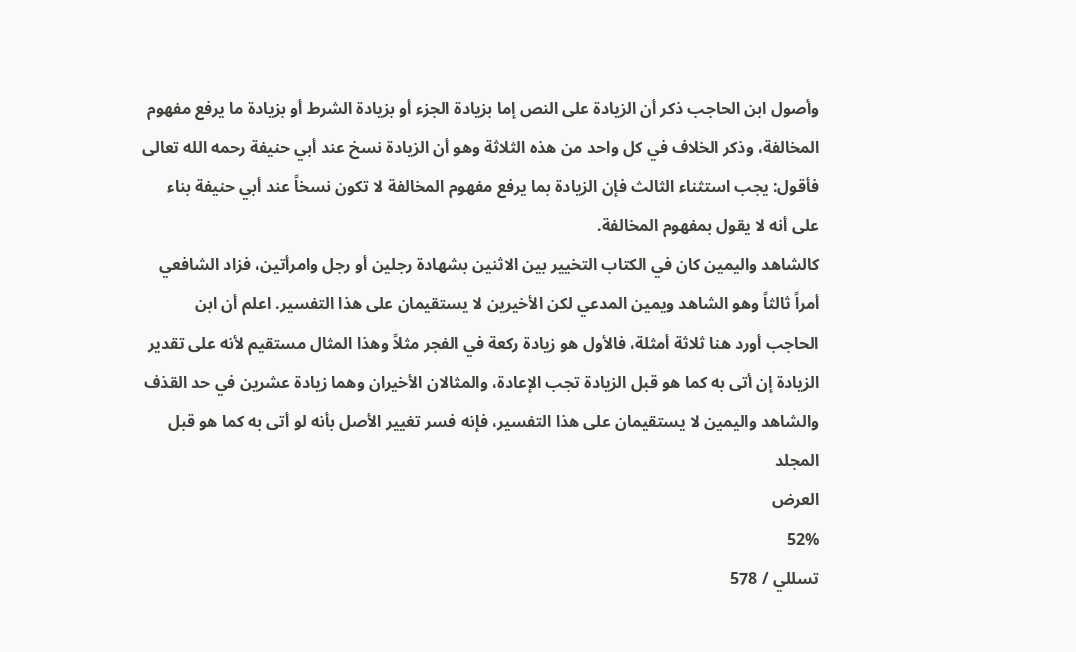وأصول ابن الحاجب ذكر أن الزيادة على النص إما بزيادة الجزء أو بزيادة الشرط أو بزيادة ما يرفع مفهوم المخالفة، وذكر الخلاف في كل واحد من هذه الثلاثة وهو أن الزيادة نسخ عند أبي حنيفة رحمه الله تعالى فأقول: يجب استثناء الثالث فإن الزيادة بما يرفع مفهوم المخالفة لا تكون نسخاً عند أبي حنيفة بناء على أنه لا يقول بمفهوم المخالفة.
كالشاهد واليمين كان في الكتاب التخيير بين الاثنين بشهادة رجلين أو رجل وامرأتين، فزاد الشافعي أمراً ثالثاً وهو الشاهد ويمين المدعي لكن الأخيرين لا يستقيمان على هذا التفسير. اعلم أن ابن الحاجب أورد هنا ثلاثة أمثلة، فالأول هو زيادة ركعة في الفجر مثلاً وهذا المثال مستقيم لأنه على تقدير الزيادة إن أتى به كما هو قبل الزيادة تجب الإعادة، والمثالان الأخيران وهما زيادة عشرين في حد القذف والشاهد واليمين لا يستقيمان على هذا التفسير، فإنه فسر تغيير الأصل بأنه لو أتى به كما هو قبل
المجلد
العرض
52%
تسللي / 578